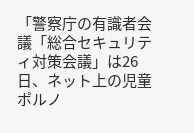「警察庁の有識者会議「総合セキュリティ対策会議」は26日、ネット上の児童ポルノ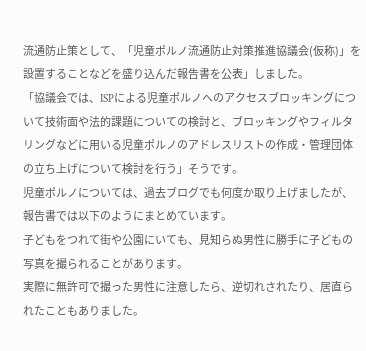流通防止策として、「児童ポルノ流通防止対策推進協議会(仮称)」を設置することなどを盛り込んだ報告書を公表」しました。
「協議会では、ISPによる児童ポルノへのアクセスブロッキングについて技術面や法的課題についての検討と、ブロッキングやフィルタリングなどに用いる児童ポルノのアドレスリストの作成・管理団体の立ち上げについて検討を行う」そうです。
児童ポルノについては、過去ブログでも何度か取り上げましたが、報告書では以下のようにまとめています。
子どもをつれて街や公園にいても、見知らぬ男性に勝手に子どもの写真を撮られることがあります。
実際に無許可で撮った男性に注意したら、逆切れされたり、居直られたこともありました。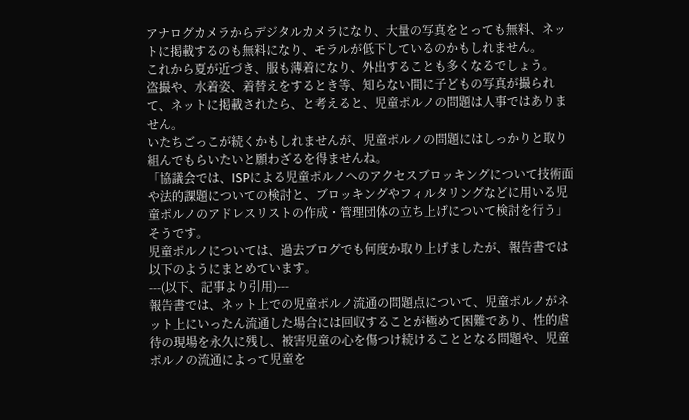アナログカメラからデジタルカメラになり、大量の写真をとっても無料、ネットに掲載するのも無料になり、モラルが低下しているのかもしれません。
これから夏が近づき、服も薄着になり、外出することも多くなるでしょう。
盗撮や、水着姿、着替えをするとき等、知らない間に子どもの写真が撮られて、ネットに掲載されたら、と考えると、児童ポルノの問題は人事ではありません。
いたちごっこが続くかもしれませんが、児童ポルノの問題にはしっかりと取り組んでもらいたいと願わざるを得ませんね。
「協議会では、ISPによる児童ポルノへのアクセスブロッキングについて技術面や法的課題についての検討と、ブロッキングやフィルタリングなどに用いる児童ポルノのアドレスリストの作成・管理団体の立ち上げについて検討を行う」そうです。
児童ポルノについては、過去ブログでも何度か取り上げましたが、報告書では以下のようにまとめています。
---(以下、記事より引用)---
報告書では、ネット上での児童ポルノ流通の問題点について、児童ポルノがネット上にいったん流通した場合には回収することが極めて困難であり、性的虐待の現場を永久に残し、被害児童の心を傷つけ続けることとなる問題や、児童ポルノの流通によって児童を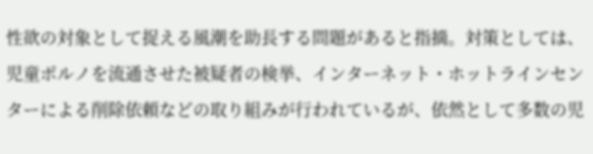性欲の対象として捉える風潮を助長する問題があると指摘。対策としては、児童ポルノを流通させた被疑者の検挙、インターネット・ホットラインセンターによる削除依頼などの取り組みが行われているが、依然として多数の児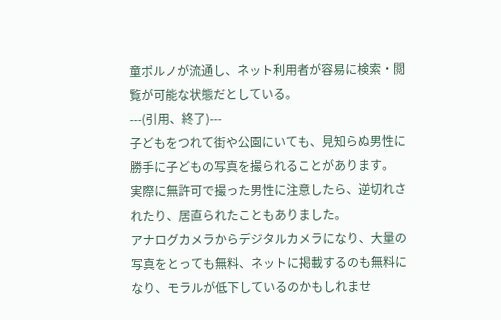童ポルノが流通し、ネット利用者が容易に検索・閲覧が可能な状態だとしている。
---(引用、終了)---
子どもをつれて街や公園にいても、見知らぬ男性に勝手に子どもの写真を撮られることがあります。
実際に無許可で撮った男性に注意したら、逆切れされたり、居直られたこともありました。
アナログカメラからデジタルカメラになり、大量の写真をとっても無料、ネットに掲載するのも無料になり、モラルが低下しているのかもしれませ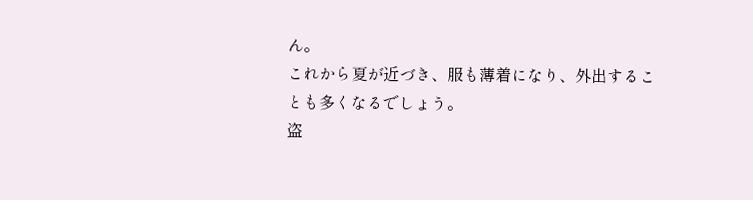ん。
これから夏が近づき、服も薄着になり、外出することも多くなるでしょう。
盗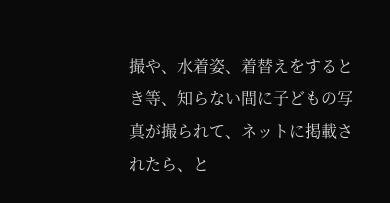撮や、水着姿、着替えをするとき等、知らない間に子どもの写真が撮られて、ネットに掲載されたら、と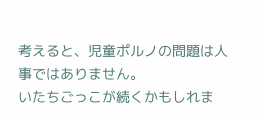考えると、児童ポルノの問題は人事ではありません。
いたちごっこが続くかもしれま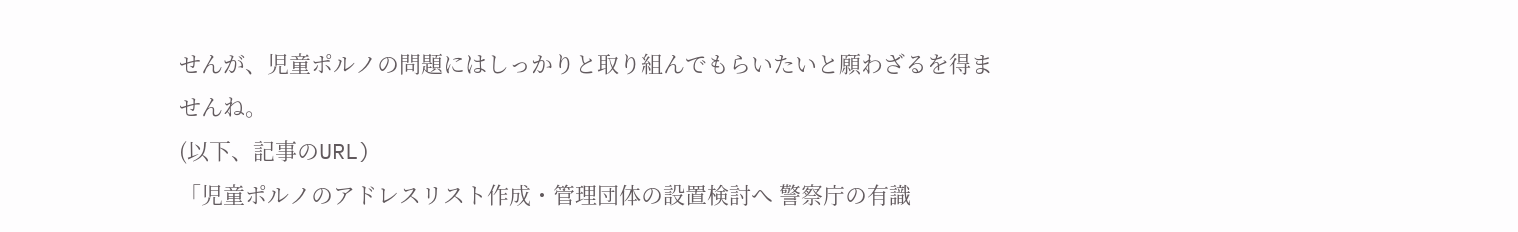せんが、児童ポルノの問題にはしっかりと取り組んでもらいたいと願わざるを得ませんね。
(以下、記事のURL)
「児童ポルノのアドレスリスト作成・管理団体の設置検討へ 警察庁の有識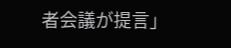者会議が提言」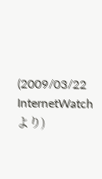(2009/03/22 InternetWatchより)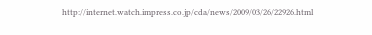http://internet.watch.impress.co.jp/cda/news/2009/03/26/22926.html